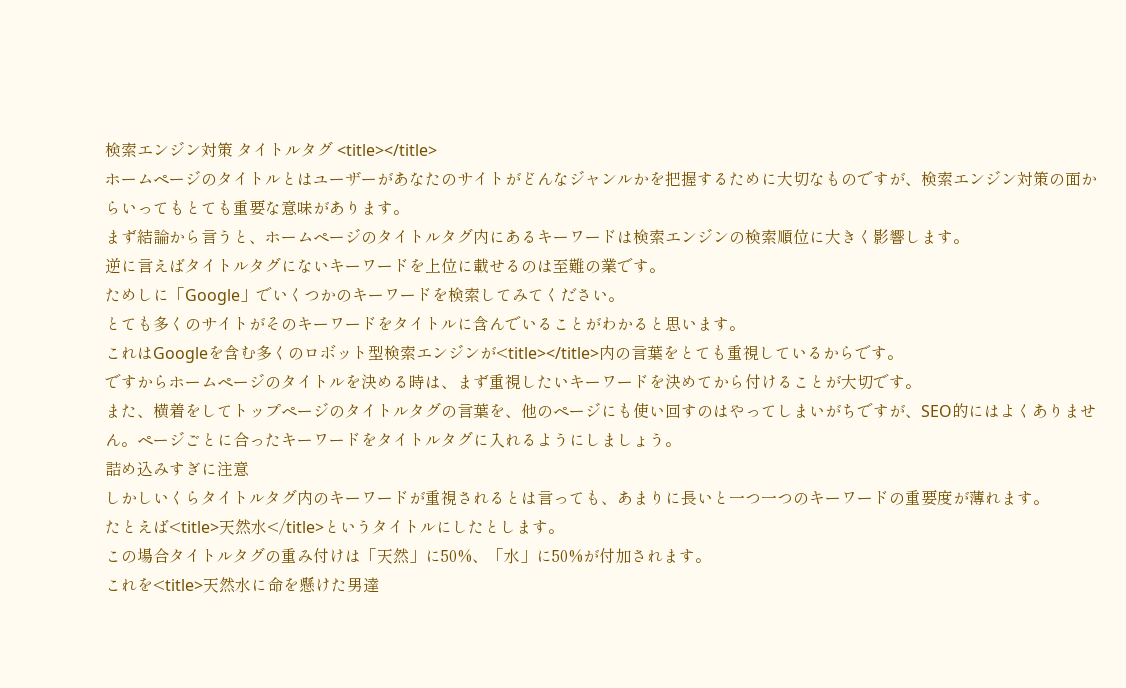検索エンジン対策 タイトルタグ <title></title>
ホームページのタイトルとはユーザーがあなたのサイトがどんなジャンルかを把握するために大切なものですが、検索エンジン対策の面からいってもとても重要な意味があります。
まず結論から言うと、ホームページのタイトルタグ内にあるキーワードは検索エンジンの検索順位に大きく影響します。
逆に言えばタイトルタグにないキーワードを上位に載せるのは至難の業です。
ためしに「Google」でいくつかのキーワードを検索してみてください。
とても多くのサイトがそのキーワードをタイトルに含んでいることがわかると思います。
これはGoogleを含む多くのロボット型検索エンジンが<title></title>内の言葉をとても重視しているからです。
ですからホームページのタイトルを決める時は、まず重視したいキーワードを決めてから付けることが大切です。
また、横着をしてトップページのタイトルタグの言葉を、他のページにも使い回すのはやってしまいがちですが、SEO的にはよくありません。ページごとに合ったキーワードをタイトルタグに入れるようにしましょう。
詰め込みすぎに注意
しかしいくらタイトルタグ内のキーワードが重視されるとは言っても、あまりに長いと一つ一つのキーワードの重要度が薄れます。
たとえば<title>天然水</title>というタイトルにしたとします。
この場合タイトルタグの重み付けは「天然」に50%、「水」に50%が付加されます。
これを<title>天然水に命を懸けた男達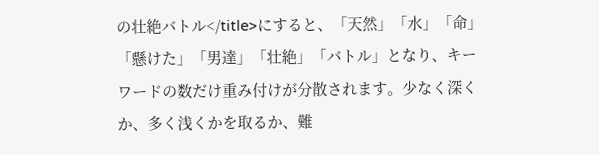の壮絶バトル</title>にすると、「天然」「水」「命」「懸けた」「男達」「壮絶」「バトル」となり、キーワードの数だけ重み付けが分散されます。少なく深くか、多く浅くかを取るか、難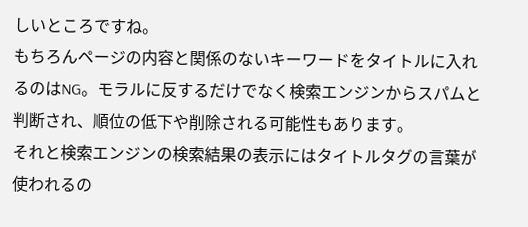しいところですね。
もちろんページの内容と関係のないキーワードをタイトルに入れるのはNG。モラルに反するだけでなく検索エンジンからスパムと判断され、順位の低下や削除される可能性もあります。
それと検索エンジンの検索結果の表示にはタイトルタグの言葉が使われるの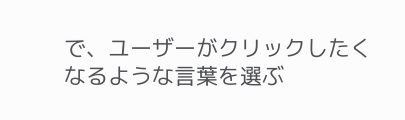で、ユーザーがクリックしたくなるような言葉を選ぶ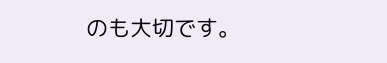のも大切です。